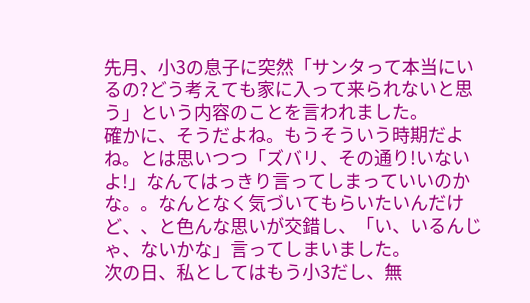先月、小3の息子に突然「サンタって本当にいるの?どう考えても家に入って来られないと思う」という内容のことを言われました。
確かに、そうだよね。もうそういう時期だよね。とは思いつつ「ズバリ、その通り!いないよ!」なんてはっきり言ってしまっていいのかな。。なんとなく気づいてもらいたいんだけど、、と色んな思いが交錯し、「い、いるんじゃ、ないかな」言ってしまいました。
次の日、私としてはもう小3だし、無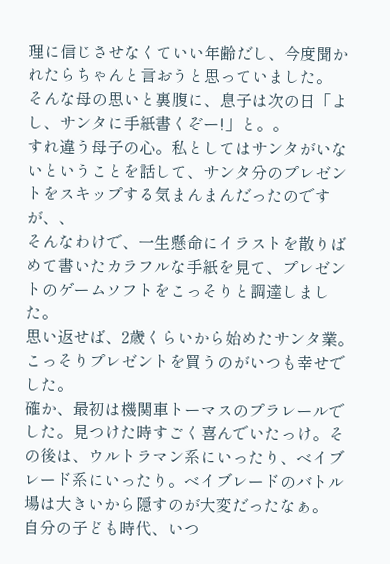理に信じさせなくていい年齢だし、今度聞かれたらちゃんと言おうと思っていました。
そんな母の思いと裏腹に、息子は次の日「よし、サンタに手紙書くぞー!」と。。
すれ違う母子の心。私としてはサンタがいないということを話して、サンタ分のプレゼントをスキップする気まんまんだったのですが、、
そんなわけで、一生懸命にイラストを散りばめて書いたカラフルな手紙を見て、プレゼントのゲームソフトをこっそりと調達しました。
思い返せば、2歳くらいから始めたサンタ業。こっそりプレゼントを買うのがいつも幸せでした。
確か、最初は機関車トーマスのプラレールでした。見つけた時すごく喜んでいたっけ。その後は、ウルトラマン系にいったり、ベイブレード系にいったり。ベイブレードのバトル場は大きいから隠すのが大変だったなぁ。
自分の子ども時代、いつ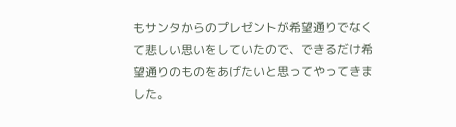もサンタからのプレゼントが希望通りでなくて悲しい思いをしていたので、できるだけ希望通りのものをあげたいと思ってやってきました。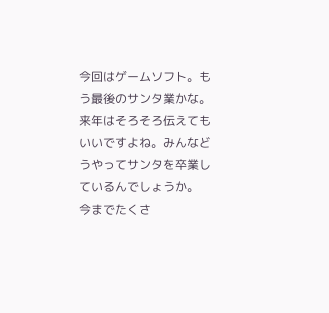今回はゲームソフト。もう最後のサンタ業かな。来年はそろそろ伝えてもいいですよね。みんなどうやってサンタを卒業しているんでしょうか。
今までたくさ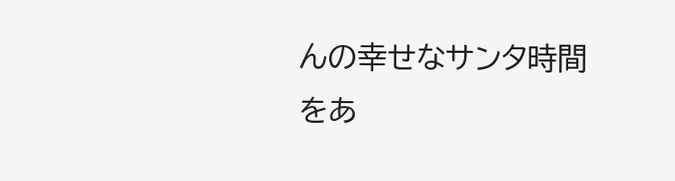んの幸せなサンタ時間をあ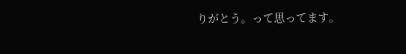りがとう。って思ってます。